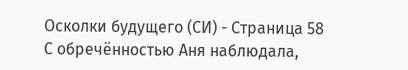Осколки будущего (СИ) - Страница 58
С обречённостью Аня наблюдала,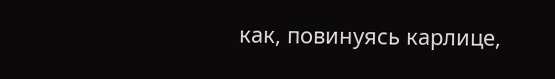как, повинуясь карлице,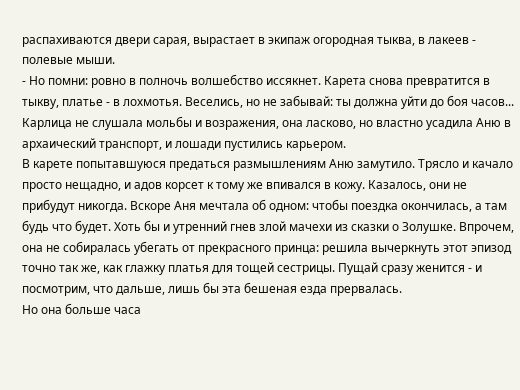распахиваются двери сарая, вырастает в экипаж огородная тыква, в лакеев - полевые мыши.
- Но помни: ровно в полночь волшебство иссякнет. Карета снова превратится в тыкву, платье - в лохмотья. Веселись, но не забывай: ты должна уйти до боя часов...
Карлица не слушала мольбы и возражения, она ласково, но властно усадила Аню в архаический транспорт, и лошади пустились карьером.
В карете попытавшуюся предаться размышлениям Аню замутило. Трясло и качало просто нещадно, и адов корсет к тому же впивался в кожу. Казалось, они не прибудут никогда. Вскоре Аня мечтала об одном: чтобы поездка окончилась, а там будь что будет. Хоть бы и утренний гнев злой мачехи из сказки о Золушке. Впрочем, она не собиралась убегать от прекрасного принца: решила вычеркнуть этот эпизод точно так же, как глажку платья для тощей сестрицы. Пущай сразу женится - и посмотрим, что дальше, лишь бы эта бешеная езда прервалась.
Но она больше часа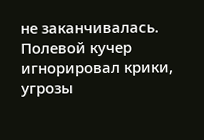не заканчивалась. Полевой кучер игнорировал крики, угрозы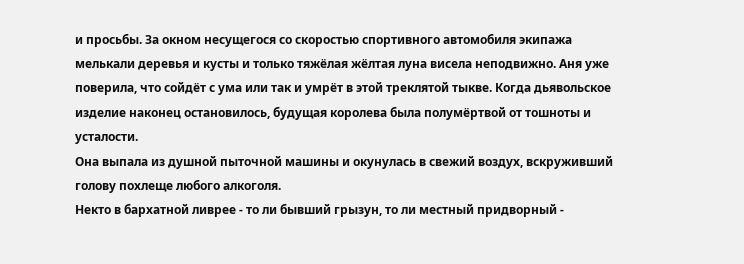и просьбы. За окном несущегося со скоростью спортивного автомобиля экипажа мелькали деревья и кусты и только тяжёлая жёлтая луна висела неподвижно. Аня уже поверила, что сойдёт с ума или так и умрёт в этой треклятой тыкве. Когда дьявольское изделие наконец остановилось, будущая королева была полумёртвой от тошноты и усталости.
Она выпала из душной пыточной машины и окунулась в свежий воздух, вскруживший голову похлеще любого алкоголя.
Некто в бархатной ливрее - то ли бывший грызун, то ли местный придворный -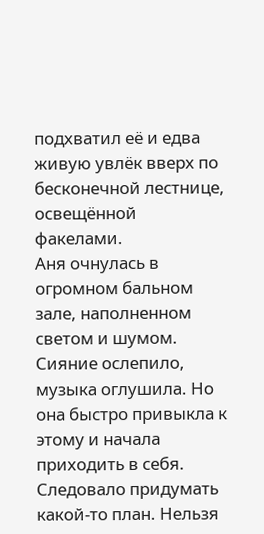подхватил её и едва живую увлёк вверх по бесконечной лестнице, освещённой факелами.
Аня очнулась в огромном бальном зале, наполненном светом и шумом. Сияние ослепило, музыка оглушила. Но она быстро привыкла к этому и начала приходить в себя.
Следовало придумать какой-то план. Нельзя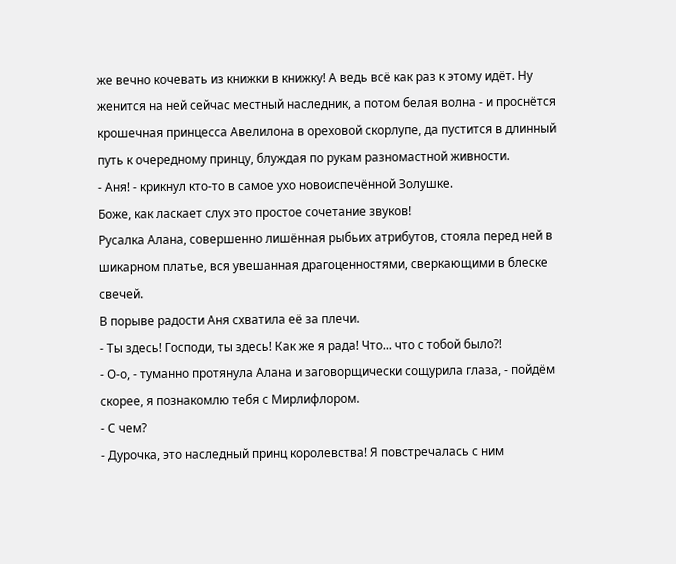же вечно кочевать из книжки в книжку! А ведь всё как раз к этому идёт. Ну женится на ней сейчас местный наследник, а потом белая волна - и проснётся крошечная принцесса Авелилона в ореховой скорлупе, да пустится в длинный путь к очередному принцу, блуждая по рукам разномастной живности.
- Аня! - крикнул кто-то в самое ухо новоиспечённой Золушке.
Боже, как ласкает слух это простое сочетание звуков!
Русалка Алана, совершенно лишённая рыбьих атрибутов, стояла перед ней в шикарном платье, вся увешанная драгоценностями, сверкающими в блеске свечей.
В порыве радости Аня схватила её за плечи.
- Ты здесь! Господи, ты здесь! Как же я рада! Что... что с тобой было?!
- О-о, - туманно протянула Алана и заговорщически сощурила глаза, - пойдём скорее, я познакомлю тебя с Мирлифлором.
- С чем?
- Дурочка, это наследный принц королевства! Я повстречалась с ним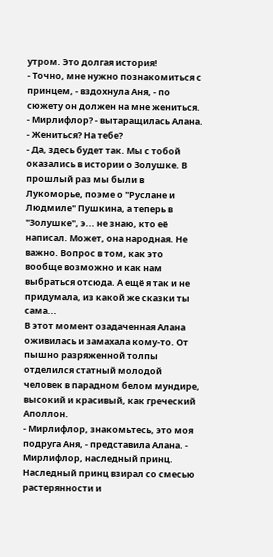утром. Это долгая история!
- Точно, мне нужно познакомиться с принцем, - вздохнула Аня, - по сюжету он должен на мне жениться.
- Мирлифлор? - вытаращилась Алана. - Жениться? На тебе?
- Да, здесь будет так. Мы с тобой оказались в истории о Золушке. В прошлый раз мы были в Лукоморье, поэме о "Руслане и Людмиле" Пушкина, а теперь в "Золушке", э... не знаю, кто её написал. Может, она народная. Не важно. Вопрос в том, как это вообще возможно и как нам выбраться отсюда. А ещё я так и не придумала, из какой же сказки ты сама...
В этот момент озадаченная Алана оживилась и замахала кому-то. От пышно разряженной толпы отделился статный молодой человек в парадном белом мундире, высокий и красивый, как греческий Аполлон.
- Мирлифлор, знакомьтесь, это моя подруга Аня, - представила Алана. - Мирлифлор, наследный принц.
Наследный принц взирал со смесью растерянности и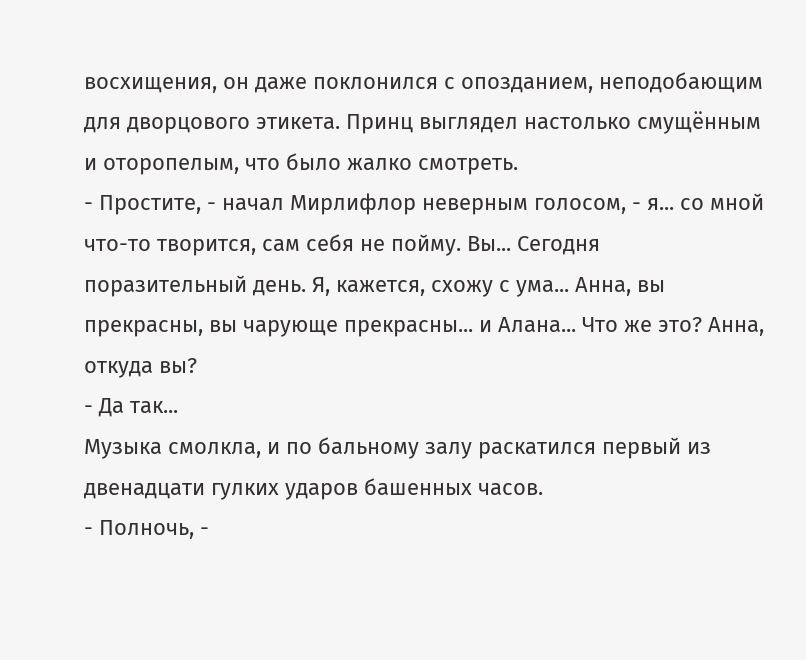восхищения, он даже поклонился с опозданием, неподобающим для дворцового этикета. Принц выглядел настолько смущённым и оторопелым, что было жалко смотреть.
- Простите, - начал Мирлифлор неверным голосом, - я... со мной что-то творится, сам себя не пойму. Вы... Сегодня поразительный день. Я, кажется, схожу с ума... Анна, вы прекрасны, вы чарующе прекрасны... и Алана... Что же это? Анна, откуда вы?
- Да так...
Музыка смолкла, и по бальному залу раскатился первый из двенадцати гулких ударов башенных часов.
- Полночь, -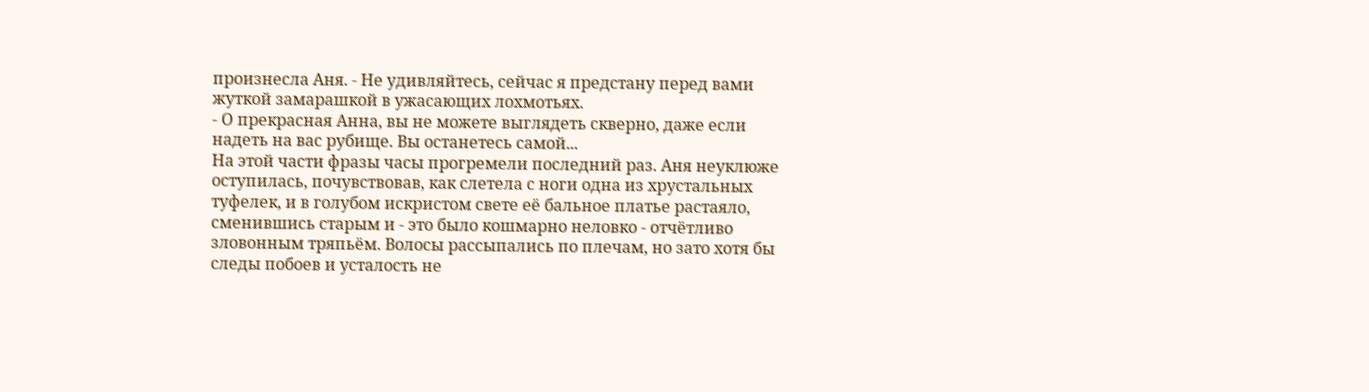произнесла Аня. - Не удивляйтесь, сейчас я предстану перед вами жуткой замарашкой в ужасающих лохмотьях.
- О прекрасная Анна, вы не можете выглядеть скверно, даже если надеть на вас рубище. Вы останетесь самой...
На этой части фразы часы прогремели последний раз. Аня неуклюже оступилась, почувствовав, как слетела с ноги одна из хрустальных туфелек, и в голубом искристом свете её бальное платье растаяло, сменившись старым и - это было кошмарно неловко - отчётливо зловонным тряпьём. Волосы рассыпались по плечам, но зато хотя бы следы побоев и усталость не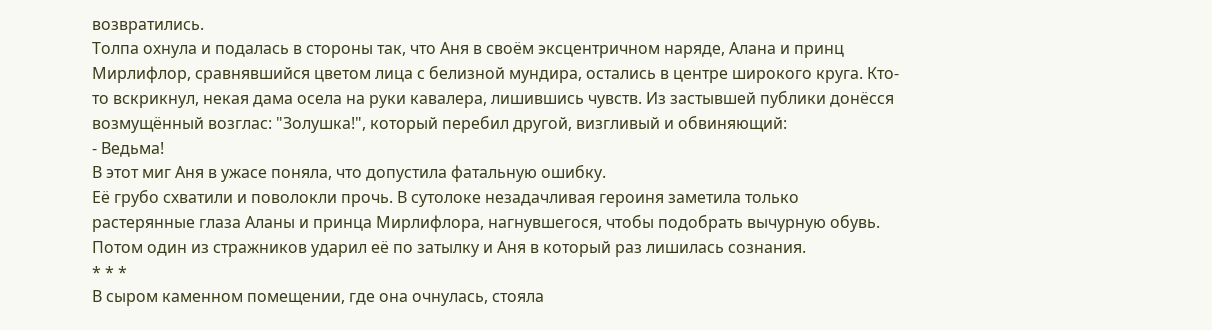возвратились.
Толпа охнула и подалась в стороны так, что Аня в своём эксцентричном наряде, Алана и принц Мирлифлор, сравнявшийся цветом лица с белизной мундира, остались в центре широкого круга. Кто-то вскрикнул, некая дама осела на руки кавалера, лишившись чувств. Из застывшей публики донёсся возмущённый возглас: "Золушка!", который перебил другой, визгливый и обвиняющий:
- Ведьма!
В этот миг Аня в ужасе поняла, что допустила фатальную ошибку.
Её грубо схватили и поволокли прочь. В сутолоке незадачливая героиня заметила только растерянные глаза Аланы и принца Мирлифлора, нагнувшегося, чтобы подобрать вычурную обувь. Потом один из стражников ударил её по затылку и Аня в который раз лишилась сознания.
* * *
В сыром каменном помещении, где она очнулась, стояла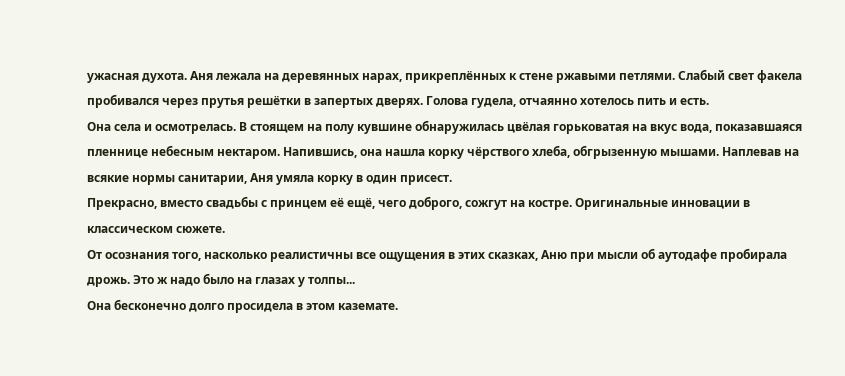ужасная духота. Аня лежала на деревянных нарах, прикреплённых к стене ржавыми петлями. Слабый свет факела пробивался через прутья решётки в запертых дверях. Голова гудела, отчаянно хотелось пить и есть.
Она села и осмотрелась. В стоящем на полу кувшине обнаружилась цвёлая горьковатая на вкус вода, показавшаяся пленнице небесным нектаром. Напившись, она нашла корку чёрствого хлеба, обгрызенную мышами. Наплевав на всякие нормы санитарии, Аня умяла корку в один присест.
Прекрасно, вместо свадьбы с принцем её ещё, чего доброго, сожгут на костре. Оригинальные инновации в классическом сюжете.
От осознания того, насколько реалистичны все ощущения в этих сказках, Аню при мысли об аутодафе пробирала дрожь. Это ж надо было на глазах у толпы...
Она бесконечно долго просидела в этом каземате.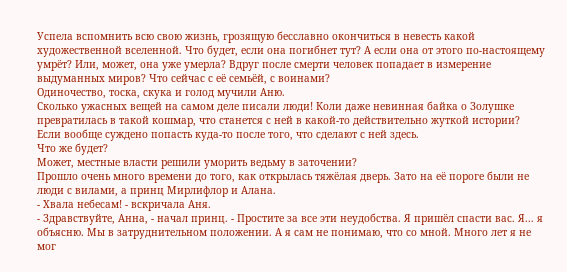Успела вспомнить всю свою жизнь, грозящую бесславно окончиться в невесть какой художественной вселенной. Что будет, если она погибнет тут? А если она от этого по-настоящему умрёт? Или, может, она уже умерла? Вдруг после смерти человек попадает в измерение выдуманных миров? Что сейчас с её семьёй, с воинами?
Одиночество, тоска, скука и голод мучили Аню.
Сколько ужасных вещей на самом деле писали люди! Коли даже невинная байка о Золушке превратилась в такой кошмар, что станется с ней в какой-то действительно жуткой истории? Если вообще суждено попасть куда-то после того, что сделают с ней здесь.
Что же будет?
Может, местные власти решили уморить ведьму в заточении?
Прошло очень много времени до того, как открылась тяжёлая дверь. Зато на её пороге были не люди с вилами, а принц Мирлифлор и Алана.
- Хвала небесам! - вскричала Аня.
- Здравствуйте, Анна, - начал принц. - Простите за все эти неудобства. Я пришёл спасти вас. Я... я объясню. Мы в затруднительном положении. А я сам не понимаю, что со мной. Много лет я не мог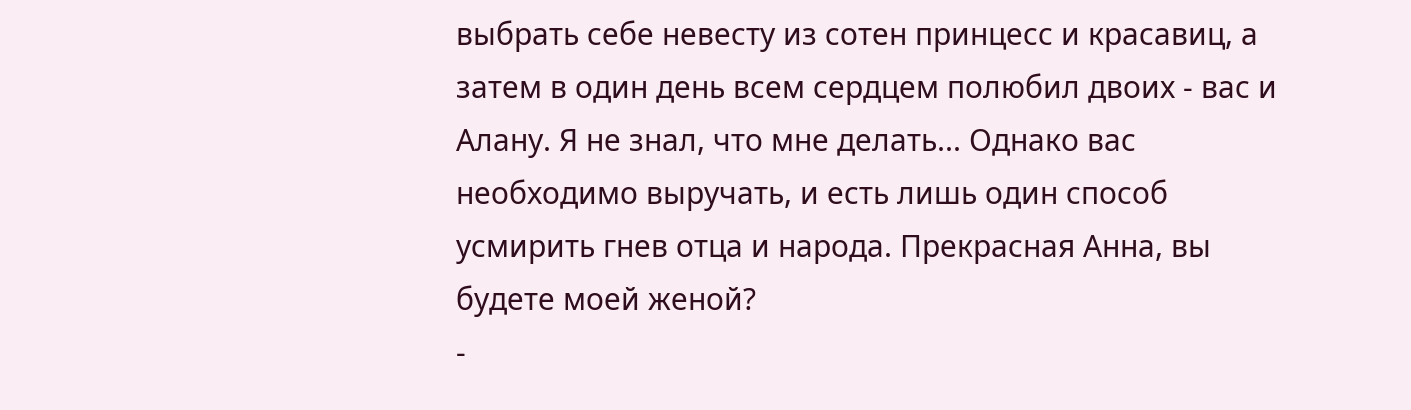выбрать себе невесту из сотен принцесс и красавиц, а затем в один день всем сердцем полюбил двоих - вас и Алану. Я не знал, что мне делать... Однако вас необходимо выручать, и есть лишь один способ усмирить гнев отца и народа. Прекрасная Анна, вы будете моей женой?
-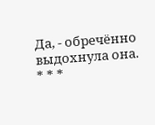Да, - обречённо выдохнула она.
* * *